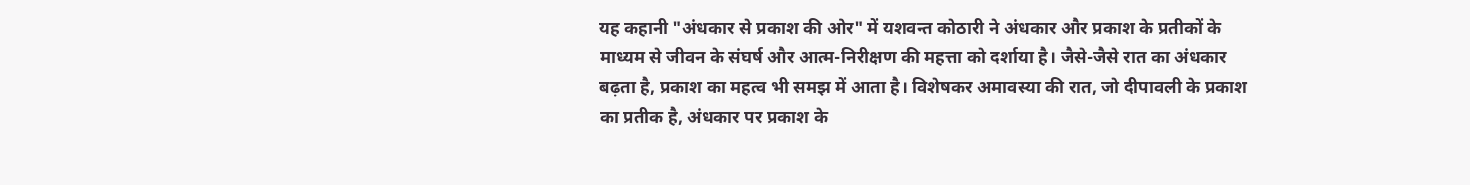यह कहानी "अंधकार से प्रकाश की ओर" में यशवन्त कोठारी ने अंधकार और प्रकाश के प्रतीकों के माध्यम से जीवन के संघर्ष और आत्म-निरीक्षण की महत्ता को दर्शाया है। जैसे-जैसे रात का अंधकार बढ़ता है, प्रकाश का महत्व भी समझ में आता है। विशेषकर अमावस्या की रात, जो दीपावली के प्रकाश का प्रतीक है, अंधकार पर प्रकाश के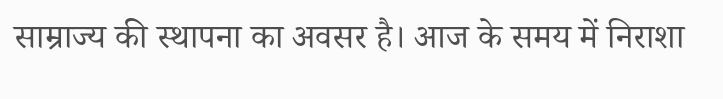साम्राज्य की स्थापना का अवसर है। आज के समय में निराशा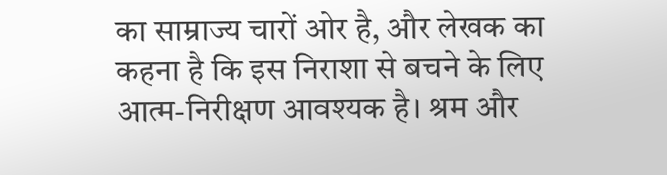का साम्राज्य चारों ओर है, और लेखक का कहना है कि इस निराशा से बचने के लिए आत्म-निरीक्षण आवश्यक है। श्रम और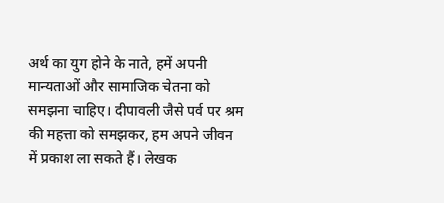अर्थ का युग होने के नाते, हमें अपनी मान्यताओं और सामाजिक चेतना को समझना चाहिए। दीपावली जैसे पर्व पर श्रम की महत्ता को समझकर, हम अपने जीवन में प्रकाश ला सकते हैं। लेखक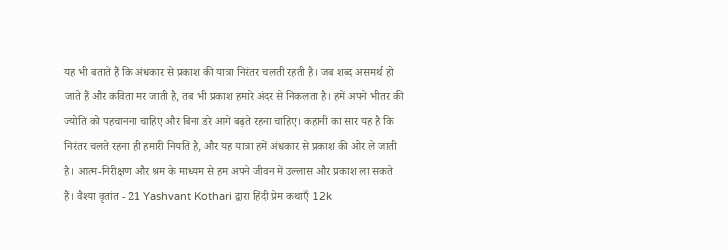यह भी बताते हैं कि अंधकार से प्रकाश की यात्रा निरंतर चलती रहती है। जब शब्द असमर्थ हो जाते हैं और कविता मर जाती है, तब भी प्रकाश हमारे अंदर से निकलता है। हमें अपने भीतर की ज्योति को पहचानना चाहिए और बिना डरे आगे बढ़ते रहना चाहिए। कहानी का सार यह है कि निरंतर चलते रहना ही हमारी नियति है, और यह यात्रा हमें अंधकार से प्रकाश की ओर ले जाती है। आत्म-निरीक्षण और श्रम के माध्यम से हम अपने जीवन में उल्लास और प्रकाश ला सकते हैं। वैश्या वृतांत - 21 Yashvant Kothari द्वारा हिंदी प्रेम कथाएँ 12k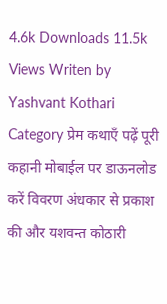4.6k Downloads 11.5k Views Writen by Yashvant Kothari Category प्रेम कथाएँ पढ़ें पूरी कहानी मोबाईल पर डाऊनलोड करें विवरण अंधकार से प्रकाश की और यशवन्त कोठारी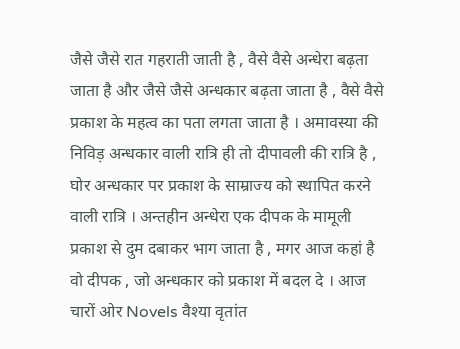जैसे जैसे रात गहराती जाती है , वैसे वैसे अन्धेरा बढ़ता जाता है और जैसे जैसे अन्धकार बढ़ता जाता है , वैसे वैसे प्रकाश के महत्व का पता लगता जाता है । अमावस्या की निविड़ अन्धकार वाली रात्रि ही तो दीपावली की रात्रि है , घोर अन्धकार पर प्रकाश के साम्राज्य को स्थापित करने वाली रात्रि । अन्तहीन अन्धेरा एक दीपक के मामूली प्रकाश से दुम दबाकर भाग जाता है , मगर आज कहां है वो दीपक , जो अन्धकार को प्रकाश में बदल दे । आज चारों ओर Novels वैश्या वृतांत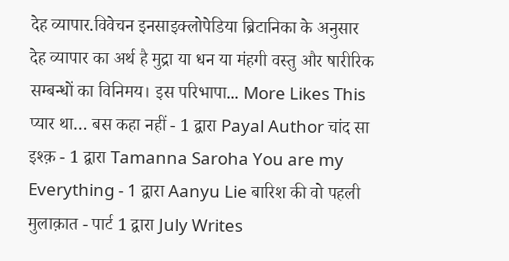देह व्यापार.विवेचन इनसाइक्लोपेडिया ब्रिटानिका के अनुसार देह व्यापार का अर्थ है मुद्रा या धन या मंहगी वस्तु और षारीरिक सम्बन्धों का विनिमय। इस परिभापा... More Likes This प्यार था… बस कहा नहीं - 1 द्वारा Payal Author चांद सा इश्क़ - 1 द्वारा Tamanna Saroha You are my Everything - 1 द्वारा Aanyu Lie बारिश की वो पहली मुलाक़ात - पार्ट 1 द्वारा July Writes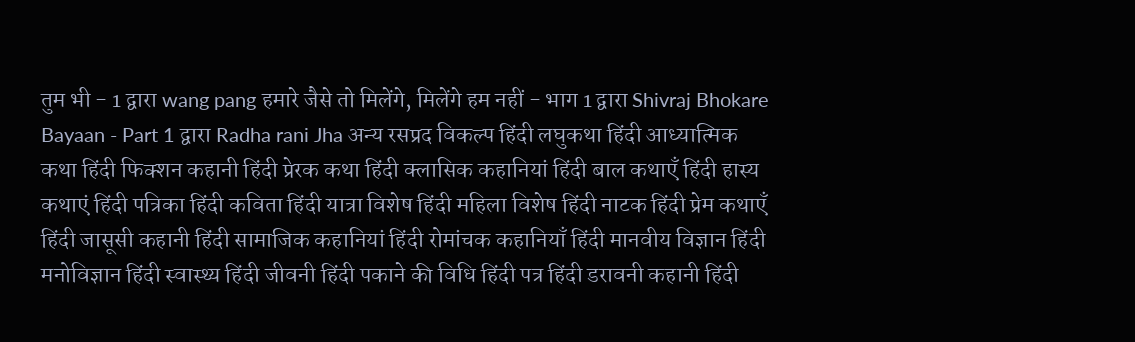तुम भी - 1 द्वारा wang pang हमारे जैसे तो मिलेंगे, मिलेंगे हम नहीं - भाग 1 द्वारा Shivraj Bhokare Bayaan - Part 1 द्वारा Radha rani Jha अन्य रसप्रद विकल्प हिंदी लघुकथा हिंदी आध्यात्मिक कथा हिंदी फिक्शन कहानी हिंदी प्रेरक कथा हिंदी क्लासिक कहानियां हिंदी बाल कथाएँ हिंदी हास्य कथाएं हिंदी पत्रिका हिंदी कविता हिंदी यात्रा विशेष हिंदी महिला विशेष हिंदी नाटक हिंदी प्रेम कथाएँ हिंदी जासूसी कहानी हिंदी सामाजिक कहानियां हिंदी रोमांचक कहानियाँ हिंदी मानवीय विज्ञान हिंदी मनोविज्ञान हिंदी स्वास्थ्य हिंदी जीवनी हिंदी पकाने की विधि हिंदी पत्र हिंदी डरावनी कहानी हिंदी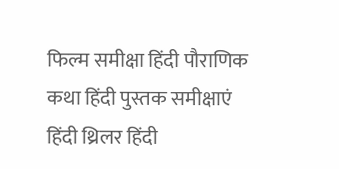फिल्म समीक्षा हिंदी पौराणिक कथा हिंदी पुस्तक समीक्षाएं हिंदी थ्रिलर हिंदी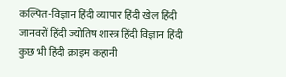कल्पित-विज्ञान हिंदी व्यापार हिंदी खेल हिंदी जानवरों हिंदी ज्योतिष शास्त्र हिंदी विज्ञान हिंदी कुछ भी हिंदी क्राइम कहानी